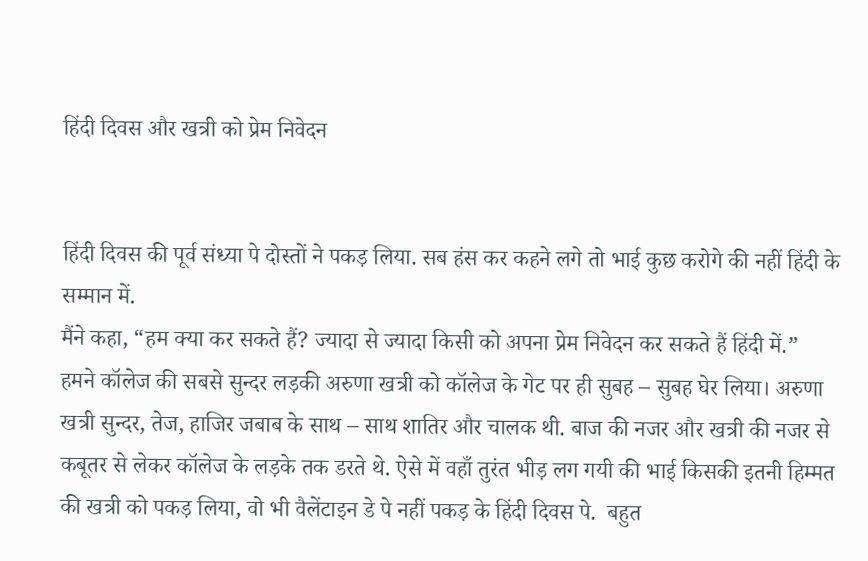हिंदी दिवस और खत्री को प्रेम निवेदन


हिंदी दिवस की पूर्व संध्या पे दोस्तों ने पकड़ लिया. सब हंस कर कहने लगे तो भाई कुछ करोगे की नहीं हिंदी के सम्मान में.
मैंने कहा, “हम क्या कर सकते हैं? ज्यादा से ज्यादा किसी को अपना प्रेम निवेदन कर सकते हैं हिंदी में.”
हमने कॉलेज की सबसे सुन्दर लड़की अरुणा खत्री को कॉलेज के गेट पर ही सुबह – सुबह घेर लिया। अरुणा खत्री सुन्दर, तेज, हाजिर जबाब के साथ – साथ शातिर और चालक थी. बाज की नजर और खत्री की नजर से कबूतर से लेकर कॉलेज के लड़के तक डरते थे. ऐसे में वहाँ तुरंत भीड़ लग गयी की भाई किसकी इतनी हिम्मत की खत्री को पकड़ लिया, वो भी वैलेंटाइन डे पे नहीं पकड़ के हिंदी दिवस पे.  बहुत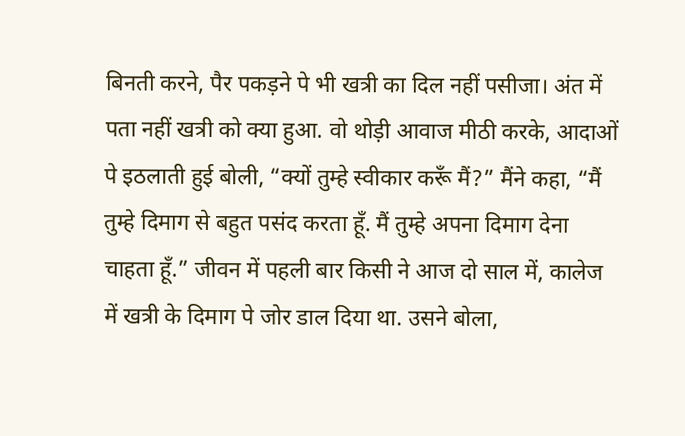बिनती करने, पैर पकड़ने पे भी खत्री का दिल नहीं पसीजा। अंत में पता नहीं खत्री को क्या हुआ. वो थोड़ी आवाज मीठी करके, आदाओं पे इठलाती हुई बोली, “क्यों तुम्हे स्वीकार करूँ मैं?” मैंने कहा, “मैं तुम्हे दिमाग से बहुत पसंद करता हूँ. मैं तुम्हे अपना दिमाग देना चाहता हूँ.” जीवन में पहली बार किसी ने आज दो साल में, कालेज में खत्री के दिमाग पे जोर डाल दिया था. उसने बोला,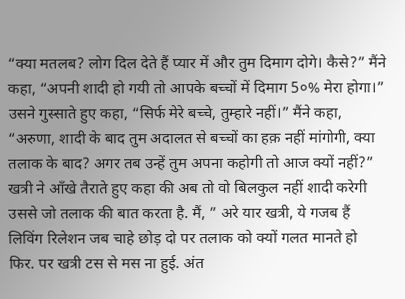“क्या मतलब? लोग दिल देते हैं प्यार में और तुम दिमाग दोगे। कैसे?” मैंने कहा, “अपनी शादी हो गयी तो आपके बच्चों में दिमाग 5०% मेरा होगा।” उसने गुस्साते हुए कहा, “सिर्फ मेरे बच्चे, तुम्हारे नहीं।” मैंने कहा, “अरुणा, शादी के बाद तुम अदालत से बच्चों का हक़ नहीं मांगोगी, क्या तलाक के बाद? अगर तब उन्हें तुम अपना कहोगी तो आज क्यों नहीं?” खत्री ने आँखे तैराते हुए कहा की अब तो वो बिलकुल नहीं शादी करेगी उससे जो तलाक की बात करता है. मैं, ” अरे यार खत्री, ये गजब हैं लिविंग रिलेशन जब चाहे छोड़ दो पर तलाक को क्यों गलत मानते हो फिर. पर खत्री टस से मस ना हुई. अंत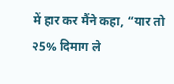में हार कर मैंने कहा, “यार तो २5% दिमाग ले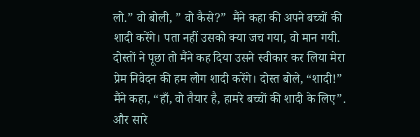लो.” वो बोली, ” वो कैसे?”  मैंने कहा की अपने बच्चों की शादी करेंगे। पता नहीं उसको क्या जच गया, वो मान गयी. दोस्तों ने पूछा तो मैंने कह दिया उसने स्वीकार कर लिया मेरा प्रेम निवेदन की हम लोग शादी करेंगे। दोस्त बोले, “शादी!” मैंने कहा, “हाँ, वो तैयार है, हामरे बच्चों की शादी के लिए”. और सारे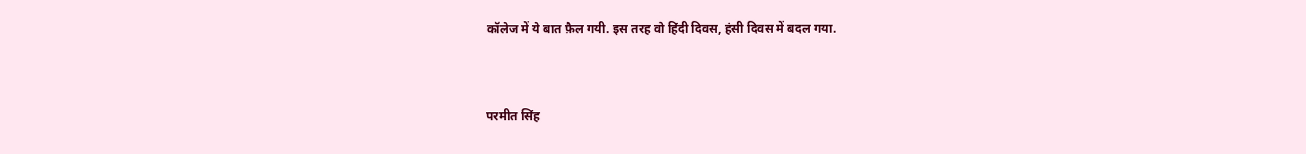कॉलेज में ये बात फ़ैल गयी. इस तरह वो हिंदी दिवस, हंसी दिवस में बदल गया.



परमीत सिंह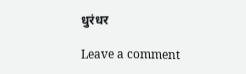धुरंधर

Leave a comment